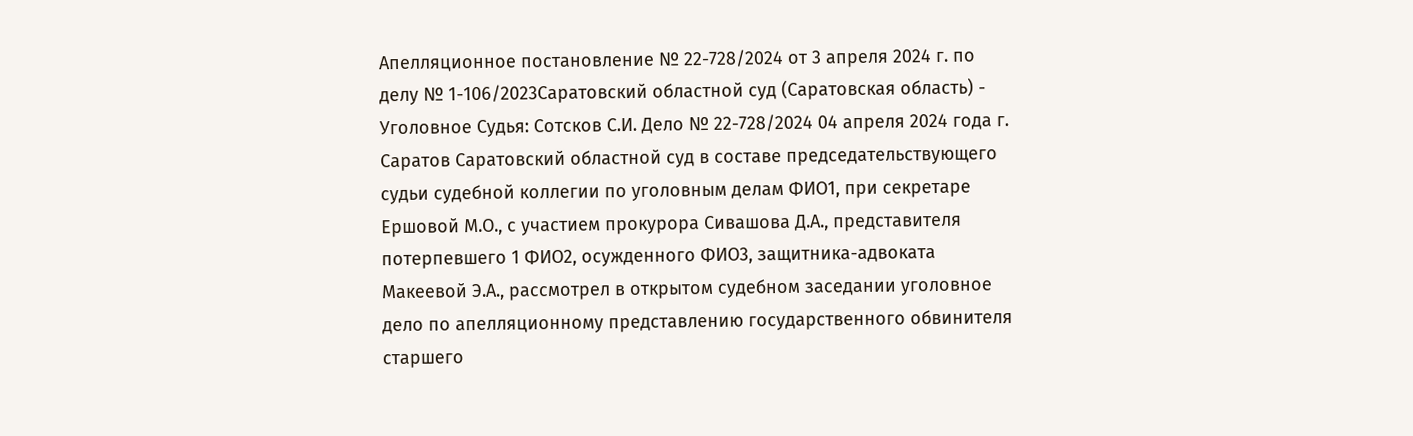Апелляционное постановление № 22-728/2024 от 3 апреля 2024 г. по делу № 1-106/2023Саратовский областной суд (Саратовская область) - Уголовное Судья: Сотсков С.И. Дело № 22-728/2024 04 апреля 2024 года г. Саратов Саратовский областной суд в составе председательствующего судьи судебной коллегии по уголовным делам ФИО1, при секретаре Ершовой М.О., с участием прокурора Сивашова Д.А., представителя потерпевшего 1 ФИО2, осужденного ФИО3, защитника-адвоката Макеевой Э.А., рассмотрел в открытом судебном заседании уголовное дело по апелляционному представлению государственного обвинителя старшего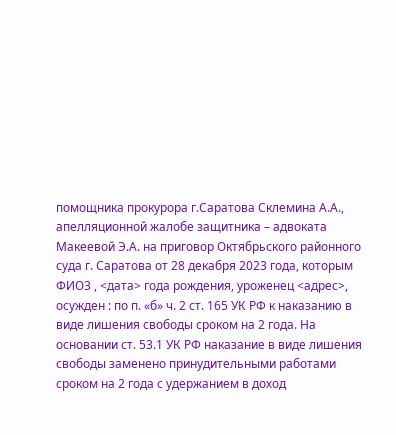помощника прокурора г.Саратова Склемина А.А., апелляционной жалобе защитника – адвоката Макеевой Э.А. на приговор Октябрьского районного суда г. Саратова от 28 декабря 2023 года, которым ФИО3 , <дата> года рождения, уроженец <адрес>, осужден : по п. «б» ч. 2 ст. 165 УК РФ к наказанию в виде лишения свободы сроком на 2 года. На основании ст. 53.1 УК РФ наказание в виде лишения свободы заменено принудительными работами сроком на 2 года с удержанием в доход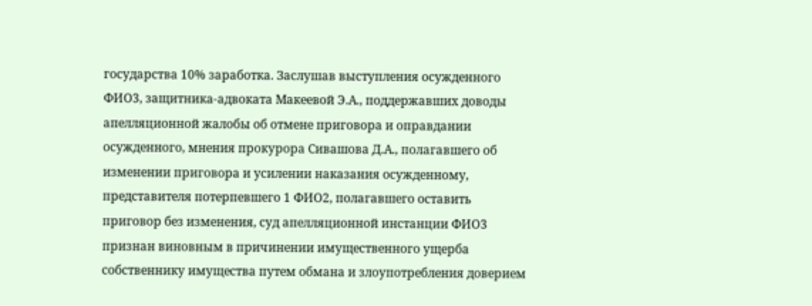государства 10% заработка. Заслушав выступления осужденного ФИО3, защитника-адвоката Макеевой Э.А., поддержавших доводы апелляционной жалобы об отмене приговора и оправдании осужденного, мнения прокурора Сивашова Д.А., полагавшего об изменении приговора и усилении наказания осужденному, представителя потерпевшего 1 ФИО2, полагавшего оставить приговор без изменения, суд апелляционной инстанции ФИО3 признан виновным в причинении имущественного ущерба собственнику имущества путем обмана и злоупотребления доверием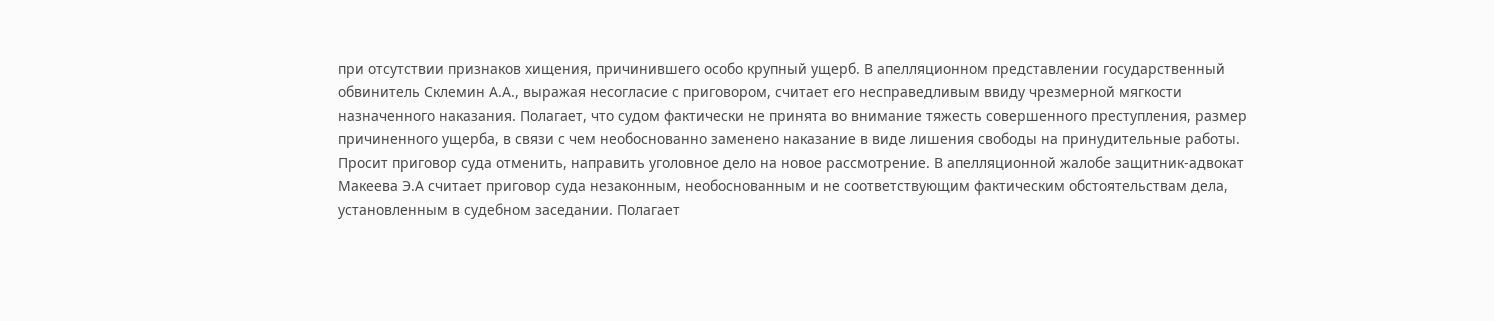при отсутствии признаков хищения, причинившего особо крупный ущерб. В апелляционном представлении государственный обвинитель Склемин А.А., выражая несогласие с приговором, считает его несправедливым ввиду чрезмерной мягкости назначенного наказания. Полагает, что судом фактически не принята во внимание тяжесть совершенного преступления, размер причиненного ущерба, в связи с чем необоснованно заменено наказание в виде лишения свободы на принудительные работы. Просит приговор суда отменить, направить уголовное дело на новое рассмотрение. В апелляционной жалобе защитник-адвокат Макеева Э.А считает приговор суда незаконным, необоснованным и не соответствующим фактическим обстоятельствам дела, установленным в судебном заседании. Полагает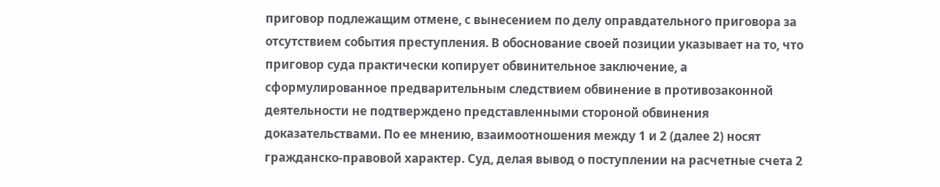приговор подлежащим отмене, с вынесением по делу оправдательного приговора за отсутствием события преступления. В обоснование своей позиции указывает на то, что приговор суда практически копирует обвинительное заключение, а сформулированное предварительным следствием обвинение в противозаконной деятельности не подтверждено представленными стороной обвинения доказательствами. По ее мнению, взаимоотношения между 1 и 2 (далее 2) носят гражданско-правовой характер. Суд, делая вывод о поступлении на расчетные счета 2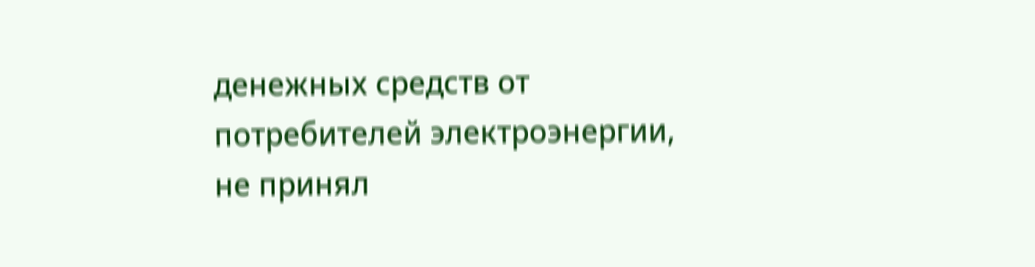денежных средств от потребителей электроэнергии, не принял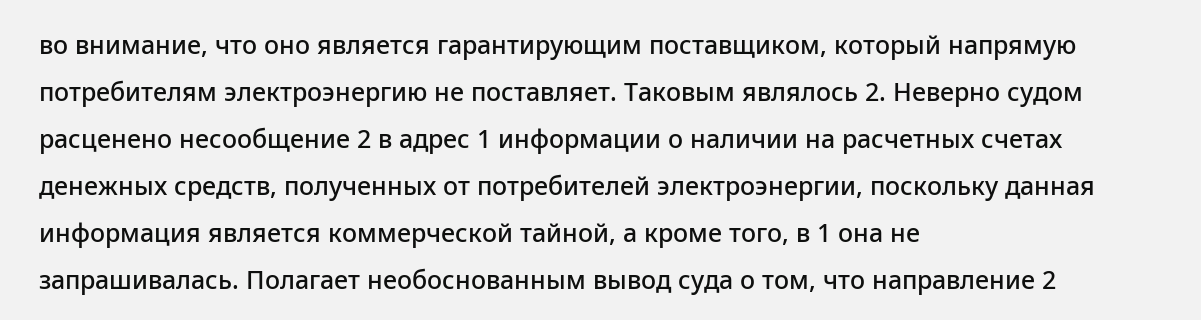во внимание, что оно является гарантирующим поставщиком, который напрямую потребителям электроэнергию не поставляет. Таковым являлось 2. Неверно судом расценено несообщение 2 в адрес 1 информации о наличии на расчетных счетах денежных средств, полученных от потребителей электроэнергии, поскольку данная информация является коммерческой тайной, а кроме того, в 1 она не запрашивалась. Полагает необоснованным вывод суда о том, что направление 2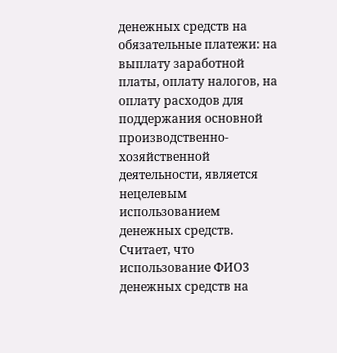денежных средств на обязательные платежи: на выплату заработной платы, оплату налогов, на оплату расходов для поддержания основной производственно-хозяйственной деятельности, является нецелевым использованием денежных средств. Считает, что использование ФИО3 денежных средств на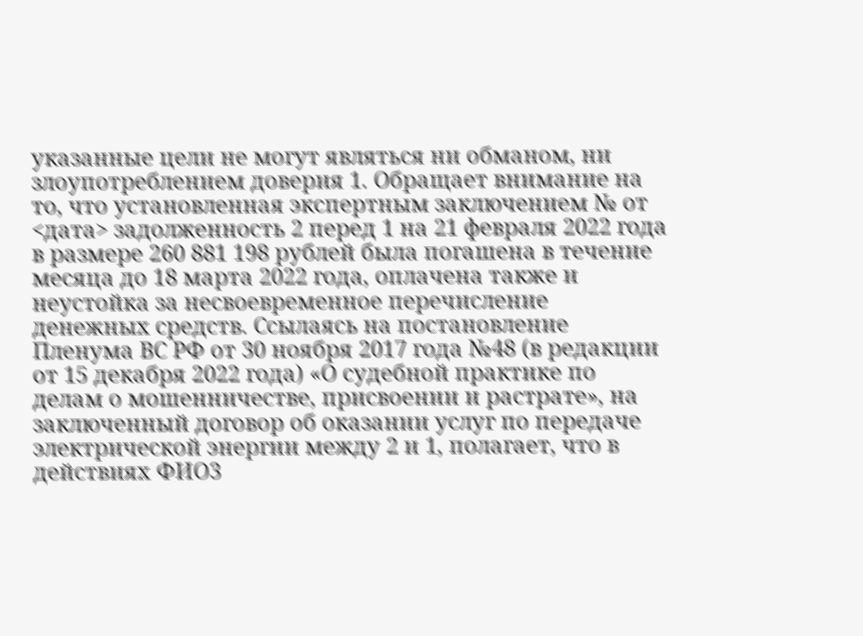указанные цели не могут являться ни обманом, ни злоупотреблением доверия 1. Обращает внимание на то, что установленная экспертным заключением № от <дата> задолженность 2 перед 1 на 21 февраля 2022 года в размере 260 881 198 рублей была погашена в течение месяца до 18 марта 2022 года, оплачена также и неустойка за несвоевременное перечисление денежных средств. Ссылаясь на постановление Пленума ВС РФ от 30 ноября 2017 года №48 (в редакции от 15 декабря 2022 года) «О судебной практике по делам о мошенничестве, присвоении и растрате», на заключенный договор об оказании услуг по передаче электрической энергии между 2 и 1, полагает, что в действиях ФИО3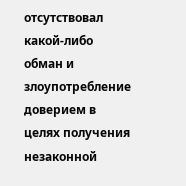отсутствовал какой-либо обман и злоупотребление доверием в целях получения незаконной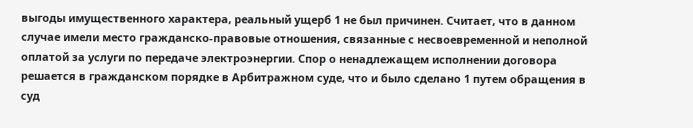выгоды имущественного характера, реальный ущерб 1 не был причинен. Считает, что в данном случае имели место гражданско-правовые отношения, связанные с несвоевременной и неполной оплатой за услуги по передаче электроэнергии. Спор о ненадлежащем исполнении договора решается в гражданском порядке в Арбитражном суде, что и было сделано 1 путем обращения в суд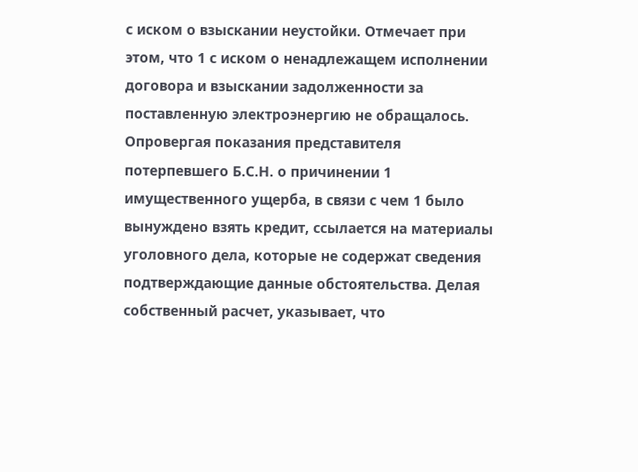с иском о взыскании неустойки. Отмечает при этом, что 1 с иском о ненадлежащем исполнении договора и взыскании задолженности за поставленную электроэнергию не обращалось. Опровергая показания представителя потерпевшего Б.С.Н. о причинении 1 имущественного ущерба, в связи с чем 1 было вынуждено взять кредит, ссылается на материалы уголовного дела, которые не содержат сведения подтверждающие данные обстоятельства. Делая собственный расчет, указывает, что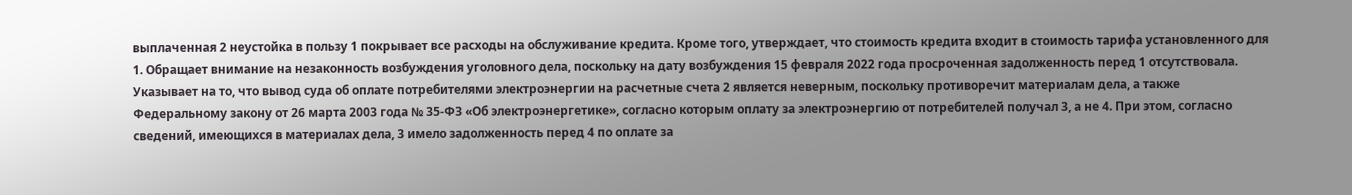выплаченная 2 неустойка в пользу 1 покрывает все расходы на обслуживание кредита. Кроме того, утверждает, что стоимость кредита входит в стоимость тарифа установленного для 1. Обращает внимание на незаконность возбуждения уголовного дела, поскольку на дату возбуждения 15 февраля 2022 года просроченная задолженность перед 1 отсутствовала. Указывает на то, что вывод суда об оплате потребителями электроэнергии на расчетные счета 2 является неверным, поскольку противоречит материалам дела, а также Федеральному закону от 26 марта 2003 года № 35-ФЗ «Об электроэнергетике», согласно которым оплату за электроэнергию от потребителей получал 3, а не 4. При этом, согласно сведений, имеющихся в материалах дела, 3 имело задолженность перед 4 по оплате за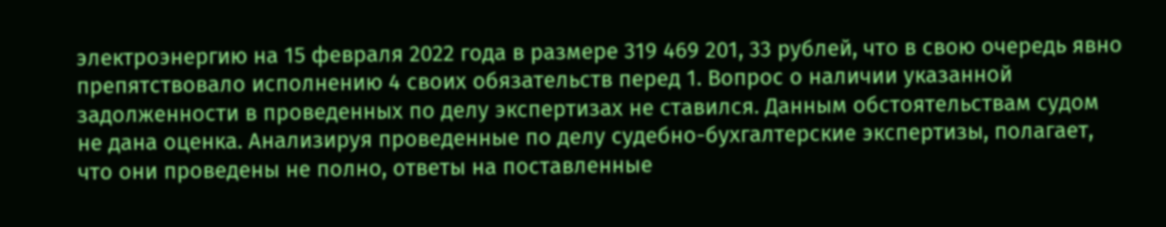электроэнергию на 15 февраля 2022 года в размере 319 469 201, 33 рублей, что в свою очередь явно препятствовало исполнению 4 своих обязательств перед 1. Вопрос о наличии указанной задолженности в проведенных по делу экспертизах не ставился. Данным обстоятельствам судом не дана оценка. Анализируя проведенные по делу судебно-бухгалтерские экспертизы, полагает, что они проведены не полно, ответы на поставленные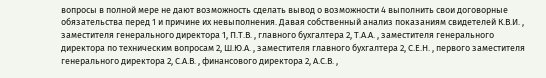вопросы в полной мере не дают возможность сделать вывод о возможности 4 выполнить свои договорные обязательства перед 1 и причине их невыполнения. Давая собственный анализ показаниям свидетелей К.В.И. , заместителя генерального директора 1, П.Т.В. , главного бухгалтера 2, Т.А.А. , заместителя генерального директора по техническим вопросам 2, Ш.Ю.А. , заместителя главного бухгалтера 2, С.Е.Н. , первого заместителя генерального директора 2, С.А.В. , финансового директора 2, А.С.В. ,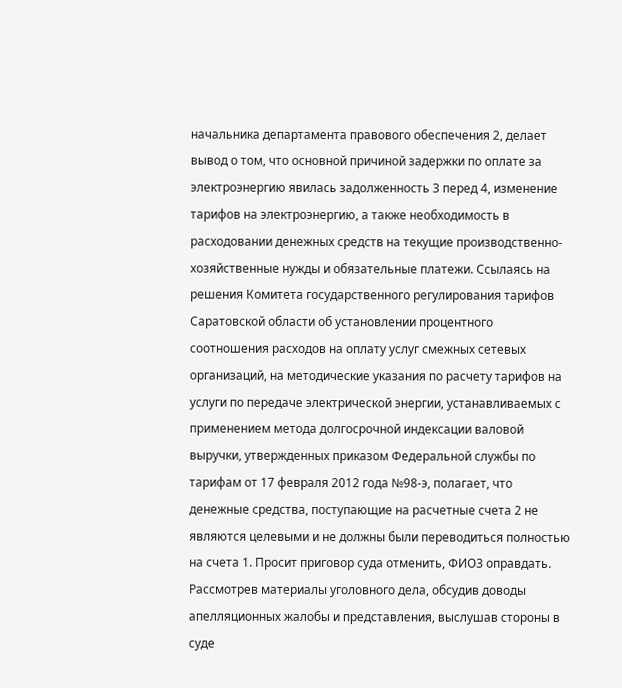начальника департамента правового обеспечения 2, делает вывод о том, что основной причиной задержки по оплате за электроэнергию явилась задолженность 3 перед 4, изменение тарифов на электроэнергию, а также необходимость в расходовании денежных средств на текущие производственно-хозяйственные нужды и обязательные платежи. Ссылаясь на решения Комитета государственного регулирования тарифов Саратовской области об установлении процентного соотношения расходов на оплату услуг смежных сетевых организаций, на методические указания по расчету тарифов на услуги по передаче электрической энергии, устанавливаемых с применением метода долгосрочной индексации валовой выручки, утвержденных приказом Федеральной службы по тарифам от 17 февраля 2012 года №98-э, полагает, что денежные средства, поступающие на расчетные счета 2 не являются целевыми и не должны были переводиться полностью на счета 1. Просит приговор суда отменить, ФИО3 оправдать. Рассмотрев материалы уголовного дела, обсудив доводы апелляционных жалобы и представления, выслушав стороны в суде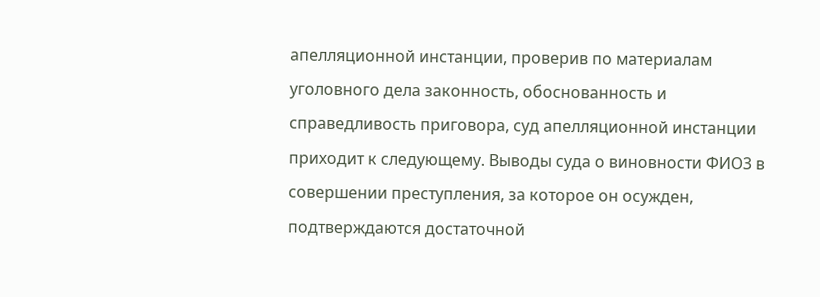апелляционной инстанции, проверив по материалам уголовного дела законность, обоснованность и справедливость приговора, суд апелляционной инстанции приходит к следующему. Выводы суда о виновности ФИО3 в совершении преступления, за которое он осужден, подтверждаются достаточной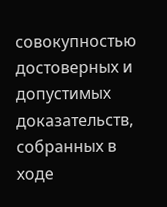совокупностью достоверных и допустимых доказательств, собранных в ходе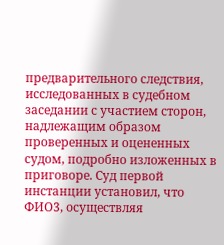предварительного следствия, исследованных в судебном заседании с участием сторон, надлежащим образом проверенных и оцененных судом, подробно изложенных в приговоре. Суд первой инстанции установил, что ФИО3, осуществляя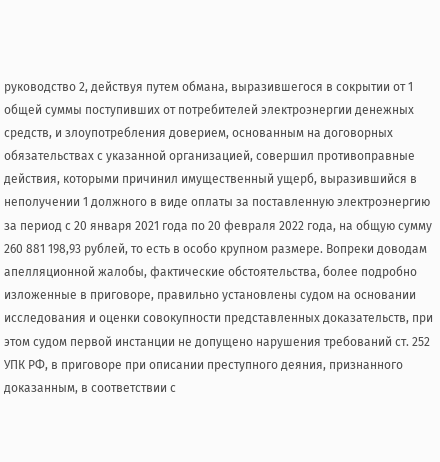руководство 2, действуя путем обмана, выразившегося в сокрытии от 1 общей суммы поступивших от потребителей электроэнергии денежных средств, и злоупотребления доверием, основанным на договорных обязательствах с указанной организацией, совершил противоправные действия, которыми причинил имущественный ущерб, выразившийся в неполучении 1 должного в виде оплаты за поставленную электроэнергию за период с 20 января 2021 года по 20 февраля 2022 года, на общую сумму 260 881 198,93 рублей, то есть в особо крупном размере. Вопреки доводам апелляционной жалобы, фактические обстоятельства, более подробно изложенные в приговоре, правильно установлены судом на основании исследования и оценки совокупности представленных доказательств, при этом судом первой инстанции не допущено нарушения требований ст. 252 УПК РФ, в приговоре при описании преступного деяния, признанного доказанным, в соответствии с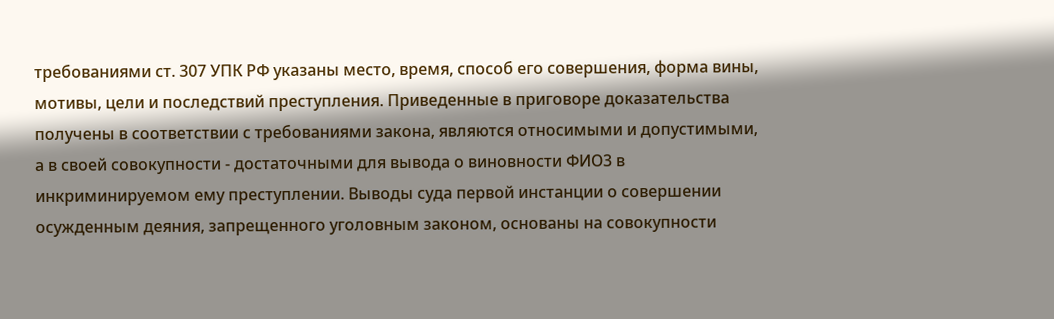требованиями ст. 307 УПК РФ указаны место, время, способ его совершения, форма вины, мотивы, цели и последствий преступления. Приведенные в приговоре доказательства получены в соответствии с требованиями закона, являются относимыми и допустимыми, а в своей совокупности - достаточными для вывода о виновности ФИО3 в инкриминируемом ему преступлении. Выводы суда первой инстанции о совершении осужденным деяния, запрещенного уголовным законом, основаны на совокупности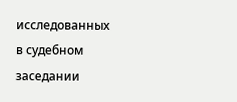исследованных в судебном заседании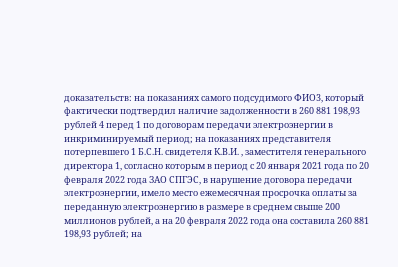доказательств: на показаниях самого подсудимого ФИО3, который фактически подтвердил наличие задолженности в 260 881 198,93 рублей 4 перед 1 по договорам передачи электроэнергии в инкриминируемый период; на показаниях представителя потерпевшего 1 Б.С.Н. свидетеля К.В.И. , заместителя генерального директора 1, согласно которым в период с 20 января 2021 года по 20 февраля 2022 года ЗАО СПГЭС, в нарушение договора передачи электроэнергии, имело место ежемесячная просрочка оплаты за переданную электроэнергию в размере в среднем свыше 200 миллионов рублей, а на 20 февраля 2022 года она составила 260 881 198,93 рублей; на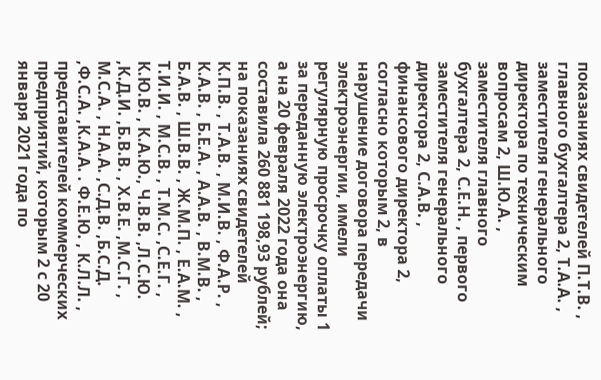показаниях свидетелей П.Т.В. , главного бухгалтера 2, Т.А.А. , заместителя генерального директора по техническим вопросам 2, Ш.Ю.А. , заместителя главного бухгалтера 2, С.Е.Н. , первого заместителя генерального директора 2, С.А.В. , финансового директора 2, согласно которым 2, в нарушение договора передачи электроэнергии, имели регулярную просрочку оплаты 1 за переданную электроэнергию, а на 20 февраля 2022 года она составила 260 881 198,93 рублей; на показаниях свидетелей К.П.В. , Т.А.В. , М.И.В. , Ф.А.Р. , К.А.В. , Б.Е.А. , А.А.В. , В.М.В. , Б.А.В. , Ш.В.В. , Ж.М.П. , Е.А.М. , Т.И.И. , М.С.В. , Т.М.С. ,С.Е.Г. , К.Ю.В. , К.А.Ю., Ч.В.В. ,Л.С.Ю. ,К.Д.И. ,Б.В.В. , Х.В.Е. ,М.С.Г. , М.С.А. , Н.А.А. ,С.Д.В. ,Б.С.Д. ,Ф.С.А. ,К.А.А. . Ф.Е.Ю. , К.Л.Л. , представителей коммерческих предприятий, которым 2 с 20 января 2021 года по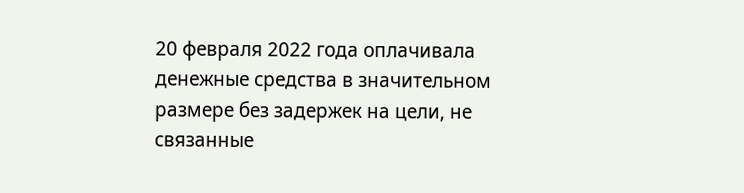20 февраля 2022 года оплачивала денежные средства в значительном размере без задержек на цели, не связанные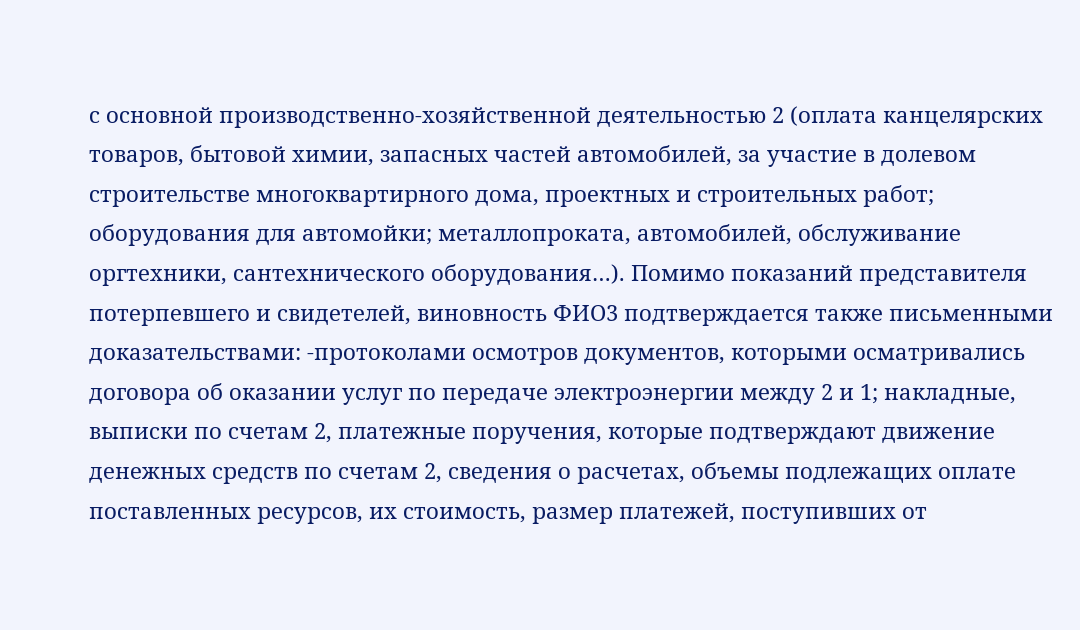с основной производственно-хозяйственной деятельностью 2 (оплата канцелярских товаров, бытовой химии, запасных частей автомобилей, за участие в долевом строительстве многоквартирного дома, проектных и строительных работ; оборудования для автомойки; металлопроката, автомобилей, обслуживание оргтехники, сантехнического оборудования…). Помимо показаний представителя потерпевшего и свидетелей, виновность ФИО3 подтверждается также письменными доказательствами: -протоколами осмотров документов, которыми осматривались договора об оказании услуг по передаче электроэнергии между 2 и 1; накладные, выписки по счетам 2, платежные поручения, которые подтверждают движение денежных средств по счетам 2, сведения о расчетах, объемы подлежащих оплате поставленных ресурсов, их стоимость, размер платежей, поступивших от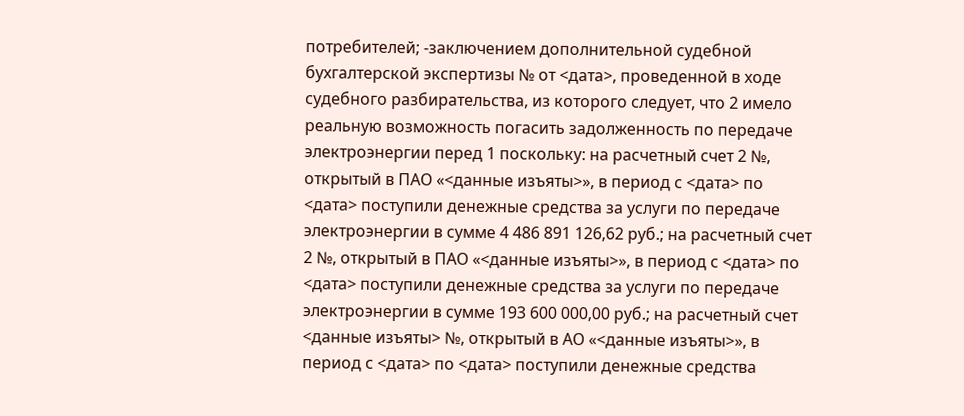потребителей; -заключением дополнительной судебной бухгалтерской экспертизы № от <дата>, проведенной в ходе судебного разбирательства, из которого следует, что 2 имело реальную возможность погасить задолженность по передаче электроэнергии перед 1 поскольку: на расчетный счет 2 №, открытый в ПАО «<данные изъяты>», в период с <дата> по <дата> поступили денежные средства за услуги по передаче электроэнергии в сумме 4 486 891 126,62 руб.; на расчетный счет 2 №, открытый в ПАО «<данные изъяты>», в период с <дата> по <дата> поступили денежные средства за услуги по передаче электроэнергии в сумме 193 600 000,00 руб.; на расчетный счет <данные изъяты> №, открытый в АО «<данные изъяты>», в период с <дата> по <дата> поступили денежные средства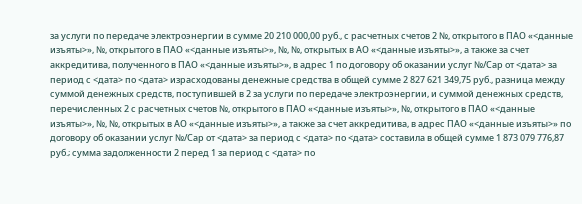за услуги по передаче электроэнергии в сумме 20 210 000,00 руб., с расчетных счетов 2 №, открытого в ПАО «<данные изъяты>», №, открытого в ПАО «<данные изъяты>», №, №, открытых в АО «<данные изъяты>», а также за счет аккредитива, полученного в ПАО «<данные изъяты>», в адрес 1 по договору об оказании услуг №/Сар от <дата> за период с <дата> по <дата> израсходованы денежные средства в общей сумме 2 827 621 349,75 руб., разница между суммой денежных средств, поступившей в 2 за услуги по передаче электроэнергии, и суммой денежных средств, перечисленных 2 с расчетных счетов №, открытого в ПАО «<данные изъяты>», №, открытого в ПАО «<данные изъяты>», №, №, открытых в АО «<данные изъяты>», а также за счет аккредитива, в адрес ПАО «<данные изъяты>» по договору об оказании услуг №/Сар от <дата> за период с <дата> по <дата> составила в общей сумме 1 873 079 776,87 руб.; сумма задолженности 2 перед 1 за период с <дата> по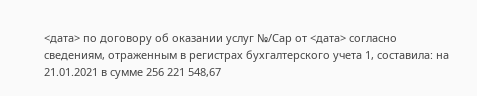<дата> по договору об оказании услуг №/Сар от <дата> согласно сведениям, отраженным в регистрах бухгалтерского учета 1, составила: на 21.01.2021 в сумме 256 221 548,67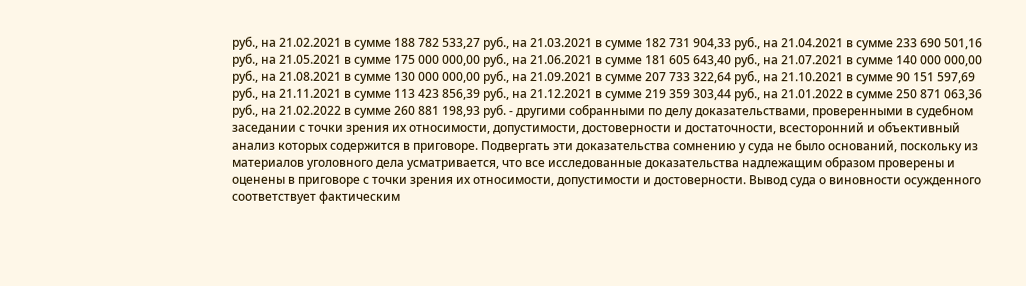руб., на 21.02.2021 в сумме 188 782 533,27 руб., на 21.03.2021 в сумме 182 731 904,33 руб., на 21.04.2021 в сумме 233 690 501,16 руб., на 21.05.2021 в сумме 175 000 000,00 руб., на 21.06.2021 в сумме 181 605 643,40 руб., на 21.07.2021 в сумме 140 000 000,00 руб., на 21.08.2021 в сумме 130 000 000,00 руб., на 21.09.2021 в сумме 207 733 322,64 руб., на 21.10.2021 в сумме 90 151 597,69 руб., на 21.11.2021 в сумме 113 423 856,39 руб., на 21.12.2021 в сумме 219 359 303,44 руб., на 21.01.2022 в сумме 250 871 063,36 руб., на 21.02.2022 в сумме 260 881 198,93 руб. - другими собранными по делу доказательствами, проверенными в судебном заседании с точки зрения их относимости, допустимости, достоверности и достаточности, всесторонний и объективный анализ которых содержится в приговоре. Подвергать эти доказательства сомнению у суда не было оснований, поскольку из материалов уголовного дела усматривается, что все исследованные доказательства надлежащим образом проверены и оценены в приговоре с точки зрения их относимости, допустимости и достоверности. Вывод суда о виновности осужденного соответствует фактическим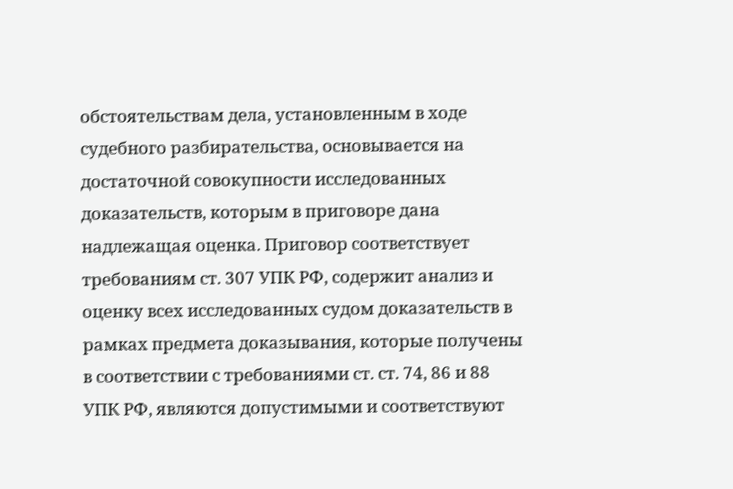обстоятельствам дела, установленным в ходе судебного разбирательства, основывается на достаточной совокупности исследованных доказательств, которым в приговоре дана надлежащая оценка. Приговор соответствует требованиям ст. 307 УПК РФ, содержит анализ и оценку всех исследованных судом доказательств в рамках предмета доказывания, которые получены в соответствии с требованиями ст. ст. 74, 86 и 88 УПК РФ, являются допустимыми и соответствуют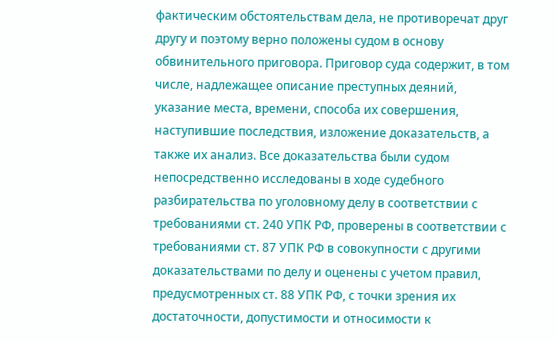фактическим обстоятельствам дела, не противоречат друг другу и поэтому верно положены судом в основу обвинительного приговора. Приговор суда содержит, в том числе, надлежащее описание преступных деяний, указание места, времени, способа их совершения, наступившие последствия, изложение доказательств, а также их анализ. Все доказательства были судом непосредственно исследованы в ходе судебного разбирательства по уголовному делу в соответствии с требованиями ст. 240 УПК РФ, проверены в соответствии с требованиями ст. 87 УПК РФ в совокупности с другими доказательствами по делу и оценены с учетом правил, предусмотренных ст. 88 УПК РФ, с точки зрения их достаточности, допустимости и относимости к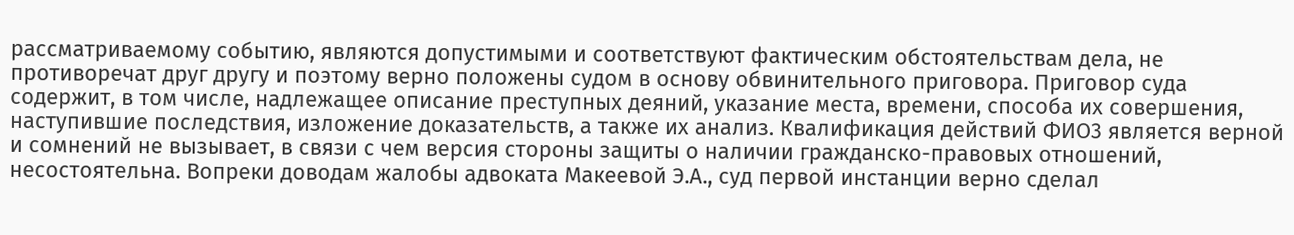рассматриваемому событию, являются допустимыми и соответствуют фактическим обстоятельствам дела, не противоречат друг другу и поэтому верно положены судом в основу обвинительного приговора. Приговор суда содержит, в том числе, надлежащее описание преступных деяний, указание места, времени, способа их совершения, наступившие последствия, изложение доказательств, а также их анализ. Квалификация действий ФИО3 является верной и сомнений не вызывает, в связи с чем версия стороны защиты о наличии гражданско-правовых отношений, несостоятельна. Вопреки доводам жалобы адвоката Макеевой Э.А., суд первой инстанции верно сделал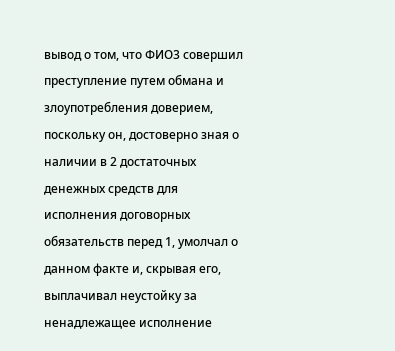вывод о том, что ФИО3 совершил преступление путем обмана и злоупотребления доверием, поскольку он, достоверно зная о наличии в 2 достаточных денежных средств для исполнения договорных обязательств перед 1, умолчал о данном факте и, скрывая его, выплачивал неустойку за ненадлежащее исполнение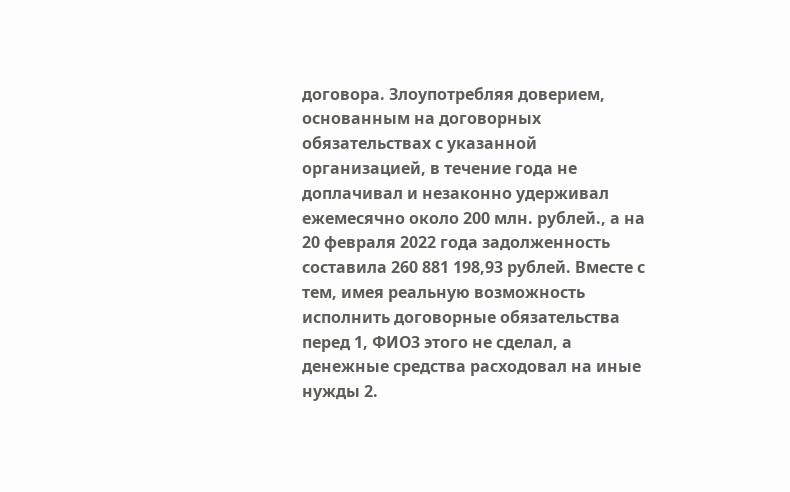договора. Злоупотребляя доверием, основанным на договорных обязательствах с указанной организацией, в течение года не доплачивал и незаконно удерживал ежемесячно около 200 млн. рублей., а на 20 февраля 2022 года задолженность составила 260 881 198,93 рублей. Вместе с тем, имея реальную возможность исполнить договорные обязательства перед 1, ФИО3 этого не сделал, а денежные средства расходовал на иные нужды 2.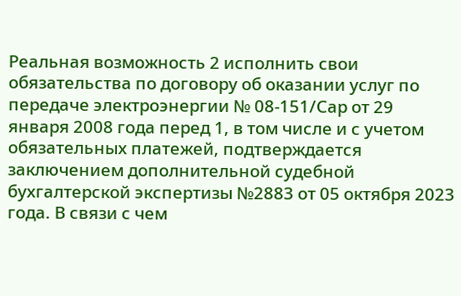Реальная возможность 2 исполнить свои обязательства по договору об оказании услуг по передаче электроэнергии № 08-151/Сар от 29 января 2008 года перед 1, в том числе и с учетом обязательных платежей, подтверждается заключением дополнительной судебной бухгалтерской экспертизы №2883 от 05 октября 2023 года. В связи с чем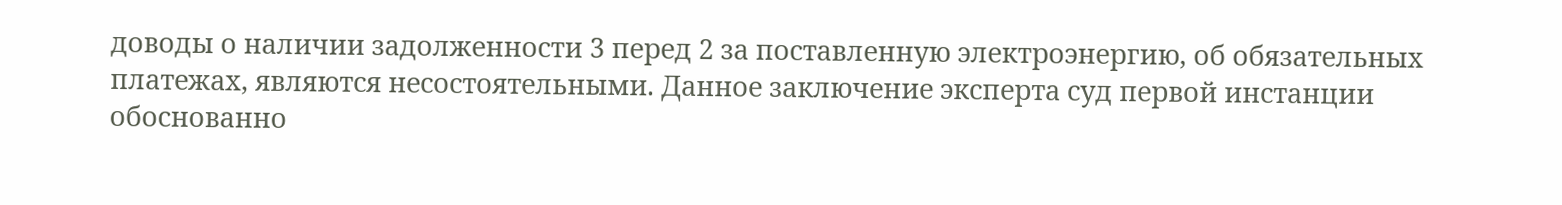доводы о наличии задолженности 3 перед 2 за поставленную электроэнергию, об обязательных платежах, являются несостоятельными. Данное заключение эксперта суд первой инстанции обоснованно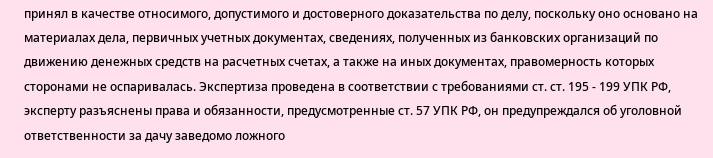принял в качестве относимого, допустимого и достоверного доказательства по делу, поскольку оно основано на материалах дела, первичных учетных документах, сведениях, полученных из банковских организаций по движению денежных средств на расчетных счетах, а также на иных документах, правомерность которых сторонами не оспаривалась. Экспертиза проведена в соответствии с требованиями ст. ст. 195 - 199 УПК РФ, эксперту разъяснены права и обязанности, предусмотренные ст. 57 УПК РФ, он предупреждался об уголовной ответственности за дачу заведомо ложного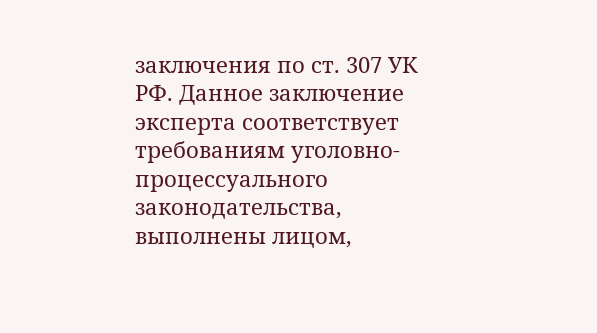заключения по ст. 307 УК РФ. Данное заключение эксперта соответствует требованиям уголовно-процессуального законодательства, выполнены лицом,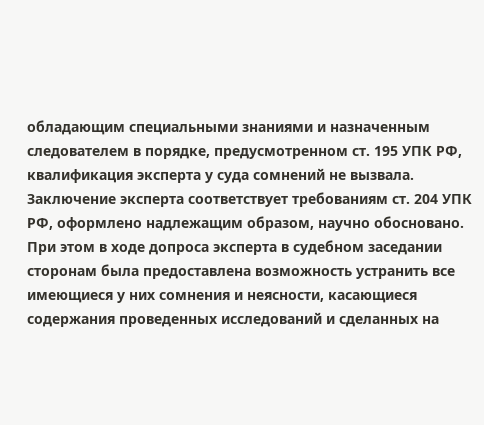обладающим специальными знаниями и назначенным следователем в порядке, предусмотренном ст. 195 УПК РФ, квалификация эксперта у суда сомнений не вызвала. Заключение эксперта соответствует требованиям ст. 204 УПК РФ, оформлено надлежащим образом, научно обосновано. При этом в ходе допроса эксперта в судебном заседании сторонам была предоставлена возможность устранить все имеющиеся у них сомнения и неясности, касающиеся содержания проведенных исследований и сделанных на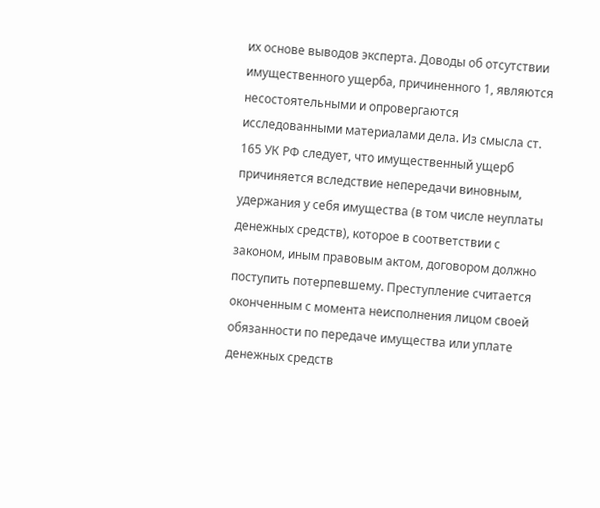их основе выводов эксперта. Доводы об отсутствии имущественного ущерба, причиненного 1, являются несостоятельными и опровергаются исследованными материалами дела. Из смысла ст. 165 УК РФ следует, что имущественный ущерб причиняется вследствие непередачи виновным, удержания у себя имущества (в том числе неуплаты денежных средств), которое в соответствии с законом, иным правовым актом, договором должно поступить потерпевшему. Преступление считается оконченным с момента неисполнения лицом своей обязанности по передаче имущества или уплате денежных средств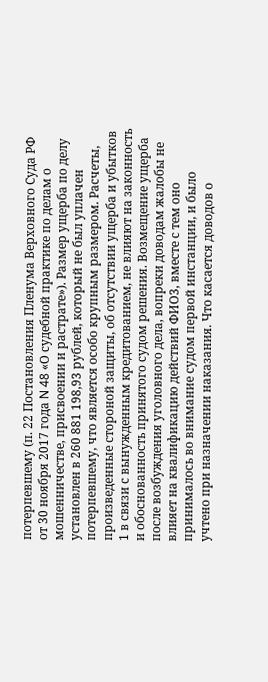потерпевшему (п. 22 Постановления Пленума Верховного Суда РФ от 30 ноября 2017 года N 48 «О судебной практике по делам о мошенничестве, присвоении и растрате»). Размер ущерба по делу установлен в 260 881 198,93 рублей, который не был уплачен потерпевшему, что является особо крупным размером. Расчеты, произведенные стороной защиты, об отсутствии ущерба и убытков 1 в связи с вынужденным кредитованием, не влияют на законность и обоснованность принятого судом решения. Возмещение ущерба после возбуждения уголовного дела, вопреки доводам жалобы не влияет на квалификацию действий ФИО3, вместе с тем оно принималось во внимание судом первой инстанции, и было учтено при назначении наказания. Что касается доводов о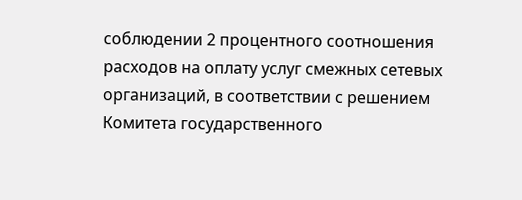соблюдении 2 процентного соотношения расходов на оплату услуг смежных сетевых организаций, в соответствии с решением Комитета государственного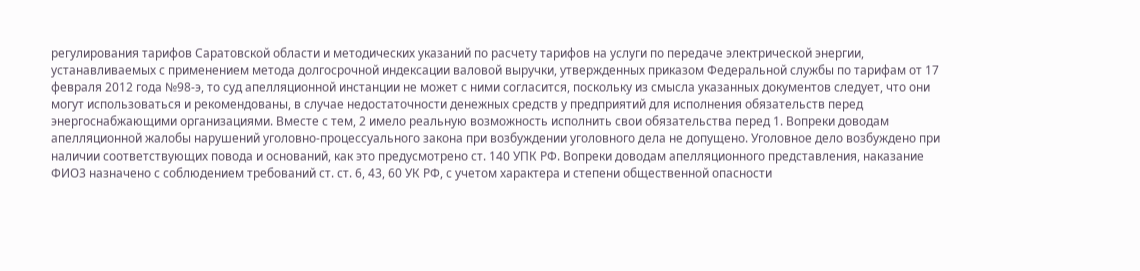регулирования тарифов Саратовской области и методических указаний по расчету тарифов на услуги по передаче электрической энергии, устанавливаемых с применением метода долгосрочной индексации валовой выручки, утвержденных приказом Федеральной службы по тарифам от 17 февраля 2012 года №98-э, то суд апелляционной инстанции не может с ними согласится, поскольку из смысла указанных документов следует, что они могут использоваться и рекомендованы, в случае недостаточности денежных средств у предприятий для исполнения обязательств перед энергоснабжающими организациями. Вместе с тем, 2 имело реальную возможность исполнить свои обязательства перед 1. Вопреки доводам апелляционной жалобы нарушений уголовно-процессуального закона при возбуждении уголовного дела не допущено. Уголовное дело возбуждено при наличии соответствующих повода и оснований, как это предусмотрено ст. 140 УПК РФ. Вопреки доводам апелляционного представления, наказание ФИО3 назначено с соблюдением требований ст. ст. 6, 43, 60 УК РФ, с учетом характера и степени общественной опасности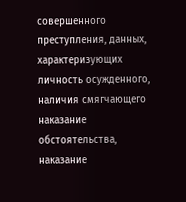совершенного преступления, данных, характеризующих личность осужденного, наличия смягчающего наказание обстоятельства, наказание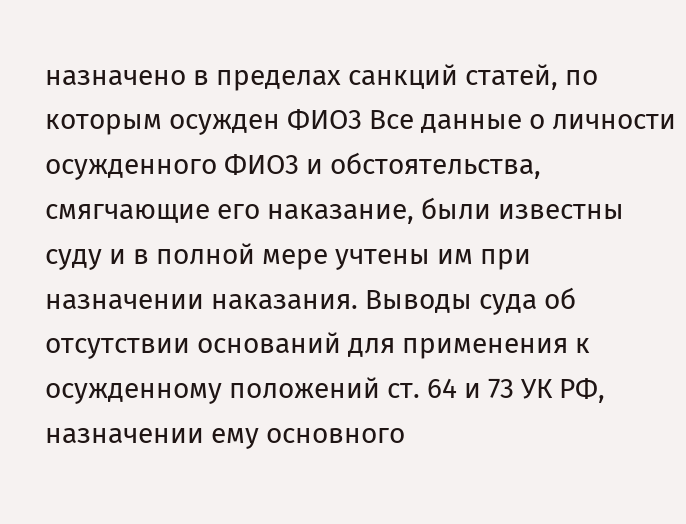назначено в пределах санкций статей, по которым осужден ФИО3 Все данные о личности осужденного ФИО3 и обстоятельства, смягчающие его наказание, были известны суду и в полной мере учтены им при назначении наказания. Выводы суда об отсутствии оснований для применения к осужденному положений ст. 64 и 73 УК РФ, назначении ему основного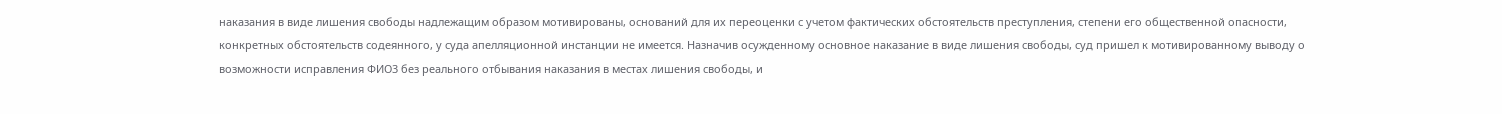наказания в виде лишения свободы надлежащим образом мотивированы, оснований для их переоценки с учетом фактических обстоятельств преступления, степени его общественной опасности, конкретных обстоятельств содеянного, у суда апелляционной инстанции не имеется. Назначив осужденному основное наказание в виде лишения свободы, суд пришел к мотивированному выводу о возможности исправления ФИО3 без реального отбывания наказания в местах лишения свободы, и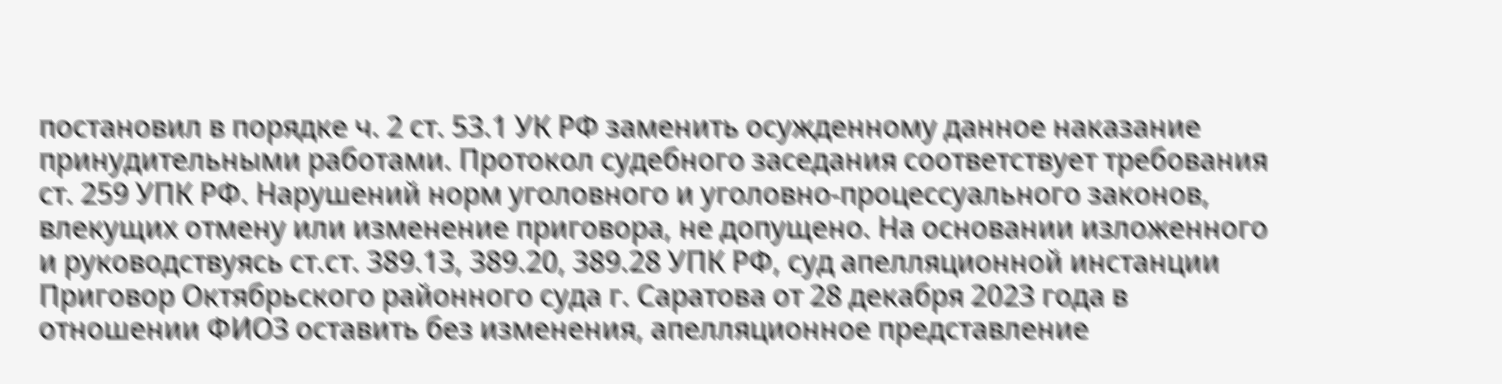постановил в порядке ч. 2 ст. 53.1 УК РФ заменить осужденному данное наказание принудительными работами. Протокол судебного заседания соответствует требования ст. 259 УПК РФ. Нарушений норм уголовного и уголовно-процессуального законов, влекущих отмену или изменение приговора, не допущено. На основании изложенного и руководствуясь ст.ст. 389.13, 389.20, 389.28 УПК РФ, суд апелляционной инстанции Приговор Октябрьского районного суда г. Саратова от 28 декабря 2023 года в отношении ФИО3 оставить без изменения, апелляционное представление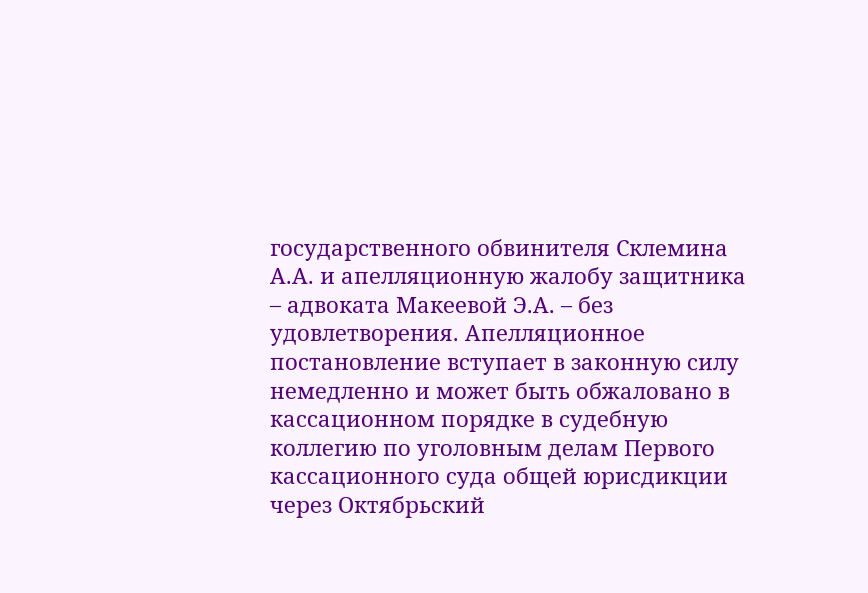государственного обвинителя Склемина А.А. и апелляционную жалобу защитника – адвоката Макеевой Э.А. – без удовлетворения. Апелляционное постановление вступает в законную силу немедленно и может быть обжаловано в кассационном порядке в судебную коллегию по уголовным делам Первого кассационного суда общей юрисдикции через Октябрьский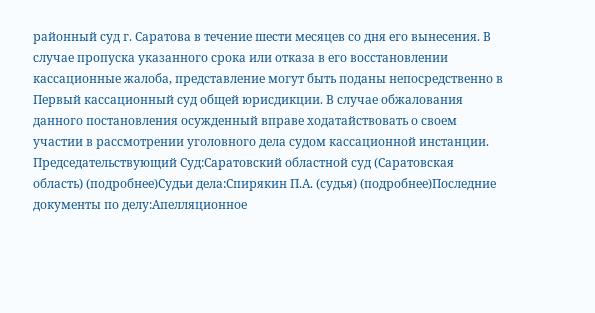районный суд г. Саратова в течение шести месяцев со дня его вынесения. В случае пропуска указанного срока или отказа в его восстановлении кассационные жалоба, представление могут быть поданы непосредственно в Первый кассационный суд общей юрисдикции. В случае обжалования данного постановления осужденный вправе ходатайствовать о своем участии в рассмотрении уголовного дела судом кассационной инстанции. Председательствующий Суд:Саратовский областной суд (Саратовская область) (подробнее)Судьи дела:Спирякин П.А. (судья) (подробнее)Последние документы по делу:Апелляционное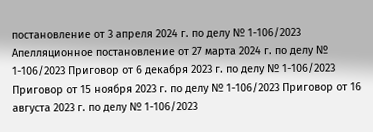постановление от 3 апреля 2024 г. по делу № 1-106/2023 Апелляционное постановление от 27 марта 2024 г. по делу № 1-106/2023 Приговор от 6 декабря 2023 г. по делу № 1-106/2023 Приговор от 15 ноября 2023 г. по делу № 1-106/2023 Приговор от 16 августа 2023 г. по делу № 1-106/2023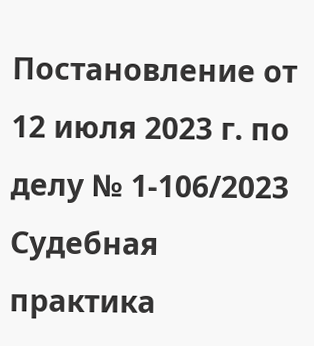Постановление от 12 июля 2023 г. по делу № 1-106/2023 Судебная практика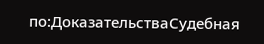по:ДоказательстваСудебная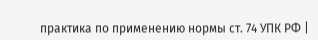практика по применению нормы ст. 74 УПК РФ |